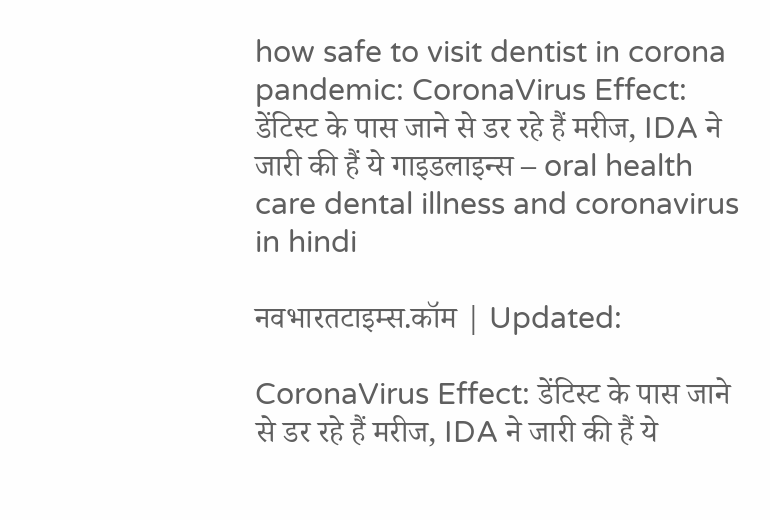how safe to visit dentist in corona pandemic: CoronaVirus Effect: डेंटिस्ट के पास जाने से डर रहे हैं मरीज, IDA ने जारी की हैं ये गाइडलाइन्स – oral health care dental illness and coronavirus in hindi

नवभारतटाइम्स.कॉम | Updated:

CoronaVirus Effect: डेंटिस्ट के पास जाने से डर रहे हैं मरीज, IDA ने जारी की हैं ये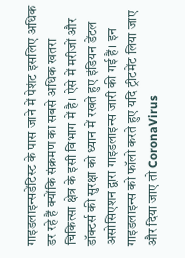गाइडलाइन्सडेंटिस्ट के पास जाने में पेशंट इसलिए अधिक डर रहे हैं क्योंकि संक्रमण का सबसे अधिक खतरा चिकित्सा क्षेत्र के इसी विभाग में है। ऐसे में मरीजों और डॉक्टर्स की सुरक्षा को ध्यान में रखते हुए इंडियन डेंटल असोसिएशन द्वारा गाइडलाइन्स जारी की गई हैं। इन गाइडलाइन्स को फॉलो करते हुए यदि ट्रीटमेंट लिया जाए और दिया जाए तो CoronaVirus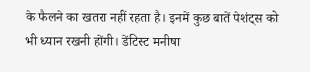के फैलने का खतरा नहीं रहता है। इनमें कुछ बातें पेशंट्स को भी ध्यान रखनी होंगी। डेंटिस्ट मनीषा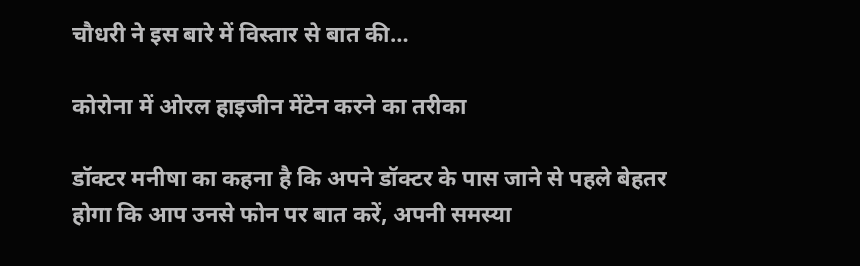चौधरी ने इस बारे में विस्तार से बात की…

कोरोना में ओरल हाइजीन मेंटेन करने का तरीका

डॉक्टर मनीषा का कहना है कि अपने डॉक्टर के पास जाने से पहले बेहतर होगा कि आप उनसे फोन पर बात करें, अपनी समस्या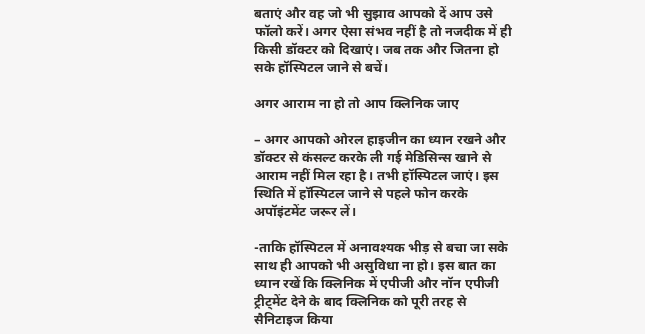बताएं और वह जो भी सुझाव आपको दें आप उसे फॉलो करें। अगर ऐसा संभव नहीं है तो नजदीक में ही किसी डॉक्टर को दिखाएं। जब तक और जितना हो सके हॉस्पिटल जाने से बचें।

अगर आराम ना हो तो आप क्लिनिक जाए

– अगर आपको ओरल हाइजीन का ध्यान रखने और डॉक्टर से कंसल्ट करके ली गई मेडिसिन्स खाने से आराम नहीं मिल रहा है। तभी हॉस्पिटल जाएं। इस स्थिति में हॉस्पिटल जाने से पहले फोन करके अपॉइंटमेंट जरूर लें।

-ताकि हॉस्पिटल में अनावश्यक भीड़ से बचा जा सके साथ ही आपको भी असुविधा ना हो। इस बात का ध्यान रखें कि क्लिनिक में एपीजी और नॉन एपीजी ट्रीट्मेंट देने के बाद क्लिनिक को पूरी तरह से सैनिटाइज किया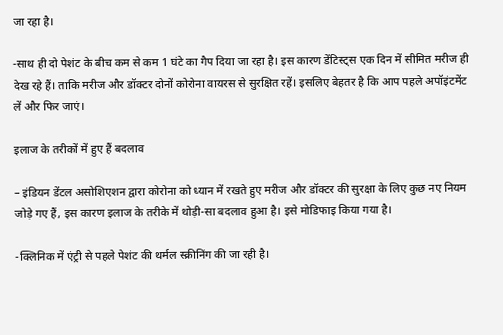जा रहा है।

-साथ ही दो पेशंट के बीच कम से कम 1 घंटे का गैप दिया जा रहा है। इस कारण डेंटिस्ट्स एक दिन में सीमित मरीज ही देख रहे हैं। ताकि मरीज और डॉक्टर दोनों कोरोना वायरस से सुरक्षित रहें। इसलिए बेहतर है कि आप पहले अपॉइंटमेंट लें और फिर जाएं।

इलाज के तरीकों में हुए हैं बदलाव

– इंडियन डेंटल असोशिएशन द्वारा कोरोना को ध्यान में रखते हुए मरीज और डॉक्टर की सुरक्षा के लिए कुछ नए नियम जोड़े गए हैं, इस कारण इलाज के तरीके में थोड़ी-सा बदलाव हुआ है। इसे मोडिफाइ किया गया है।

-क्लिनिक में एंट्री से पहले पेशंट की थर्मल स्क्रीनिंग की जा रही है।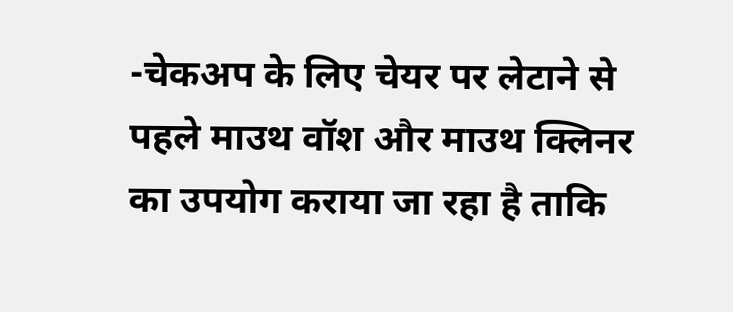-चेकअप के लिए चेयर पर लेटाने से पहले माउथ वॉश और माउथ क्लिनर का उपयोग कराया जा रहा है ताकि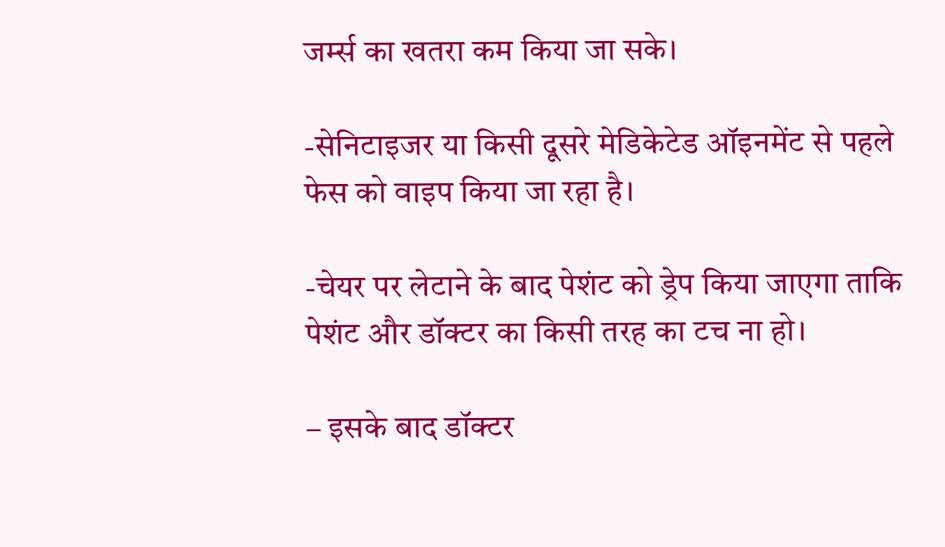जर्म्स का खतरा कम किया जा सके।

-सेनिटाइजर या किसी दूसरे मेडिकेटेड ऑइनमेंट से पहले फेस को वाइप किया जा रहा है।

-चेयर पर लेटाने के बाद पेशंट को ड्रेप किया जाएगा ताकि पेशंट और डॉक्टर का किसी तरह का टच ना हो।

– इसके बाद डॉक्टर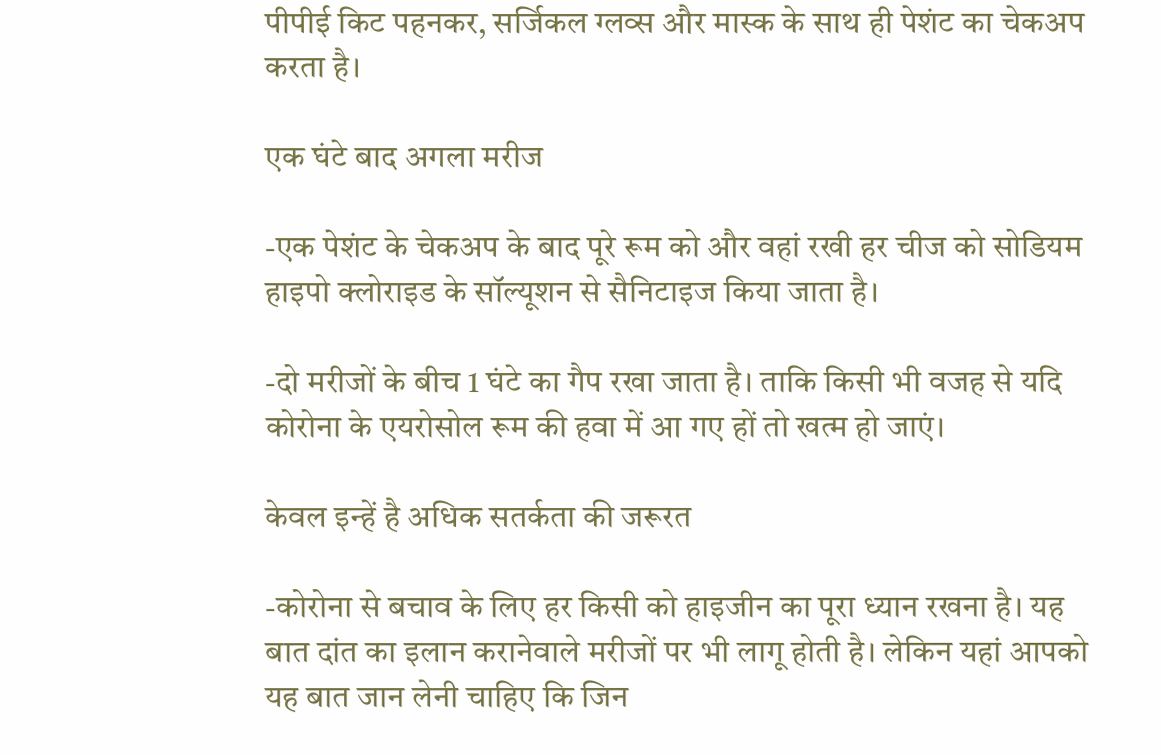पीपीई किट पहनकर, सर्जिकल ग्लव्स और मास्क के साथ ही पेशंट का चेकअप करता है।

एक घंटे बाद अगला मरीज

-एक पेशंट के चेकअप के बाद पूरे रूम को और वहां रखी हर चीज को सोडियम हाइपो क्लोराइड के सॉल्यूशन से सैनिटाइज किया जाता है।

-दो मरीजों के बीच 1 घंटे का गैप रखा जाता है। ताकि किसी भी वजह से यदि कोरोना के एयरोसोल रूम की हवा में आ गए हों तो खत्म हो जाएं।

केवल इन्हें है अधिक सतर्कता की जरूरत

-कोरोना से बचाव के लिए हर किसी को हाइजीन का पूरा ध्यान रखना है। यह बात दांत का इलान करानेवाले मरीजों पर भी लागू होती है। लेकिन यहां आपको यह बात जान लेनी चाहिए कि जिन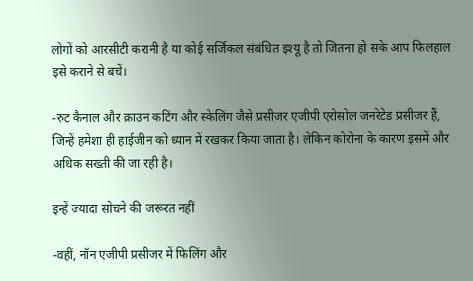लोगों को आरसीटी करानी है या कोई सर्जिकल संबंधित इश्यू है तो जितना हो सके आप फिलहाल इसे कराने से बचें।

-रुट कैनाल और क्राउन कटिंग और स्केलिंग जैसे प्रसीजर एजीपी एरोसोल जनरेटेड प्रसीजर हैं, जिन्हें हमेशा ही हाईजीन को ध्यान में रखकर किया जाता है। लेकिन कोरोना के कारण इसमें और अधिक सख्ती की जा रही है।

इन्हें ज्यादा सोचने की जरूरत नहीं

-वहीं, नॉन एजीपी प्रसीजर में फिलिंग और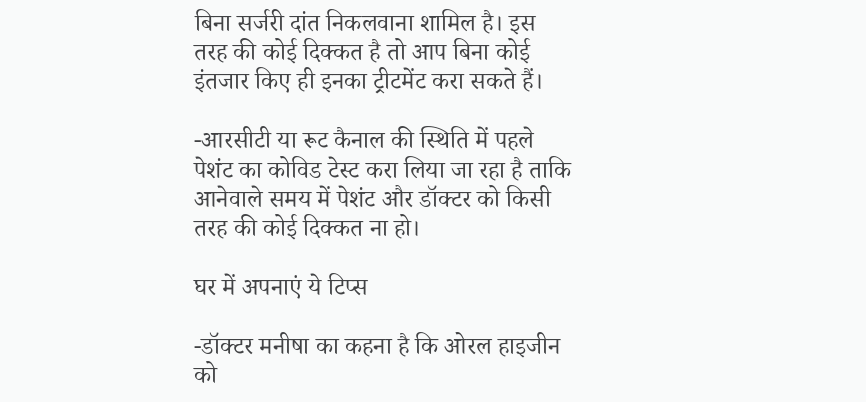बिना सर्जरी दांत निकलवाना शामिल है। इस तरह की कोई दिक्कत है तो आप बिना कोई इंतजार किए ही इनका ट्रीटमेंट करा सकते हैं।

-आरसीटी या रूट कैनाल की स्थिति में पहले पेशंट का कोविड टेस्ट करा लिया जा रहा है ताकि आनेवाले समय में पेशंट और डॉक्टर को किसी तरह की कोई दिक्कत ना हो।

घर में अपनाएं ये टिप्स

-डॉक्टर मनीषा का कहना है कि ओरल हाइजीन को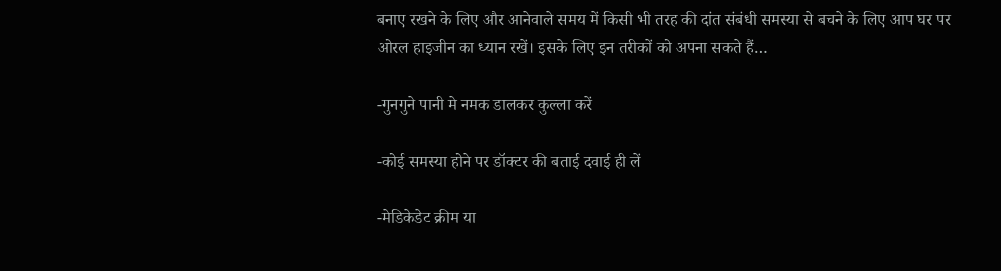बनाए रखने के लिए और आनेवाले समय में किसी भी तरह की दांत संबंधी समस्या से बचने के लिए आप घर पर ओरल हाइजीन का ध्यान रखें। इसके लिए इन तरीकों को अपना सकते हैं…

-गुनगुने पानी मे नमक डालकर कुल्ला करें

-कोई समस्या होने पर डॉक्टर की बताई दवाई ही लें

-मेडिकेडेट क्रीम या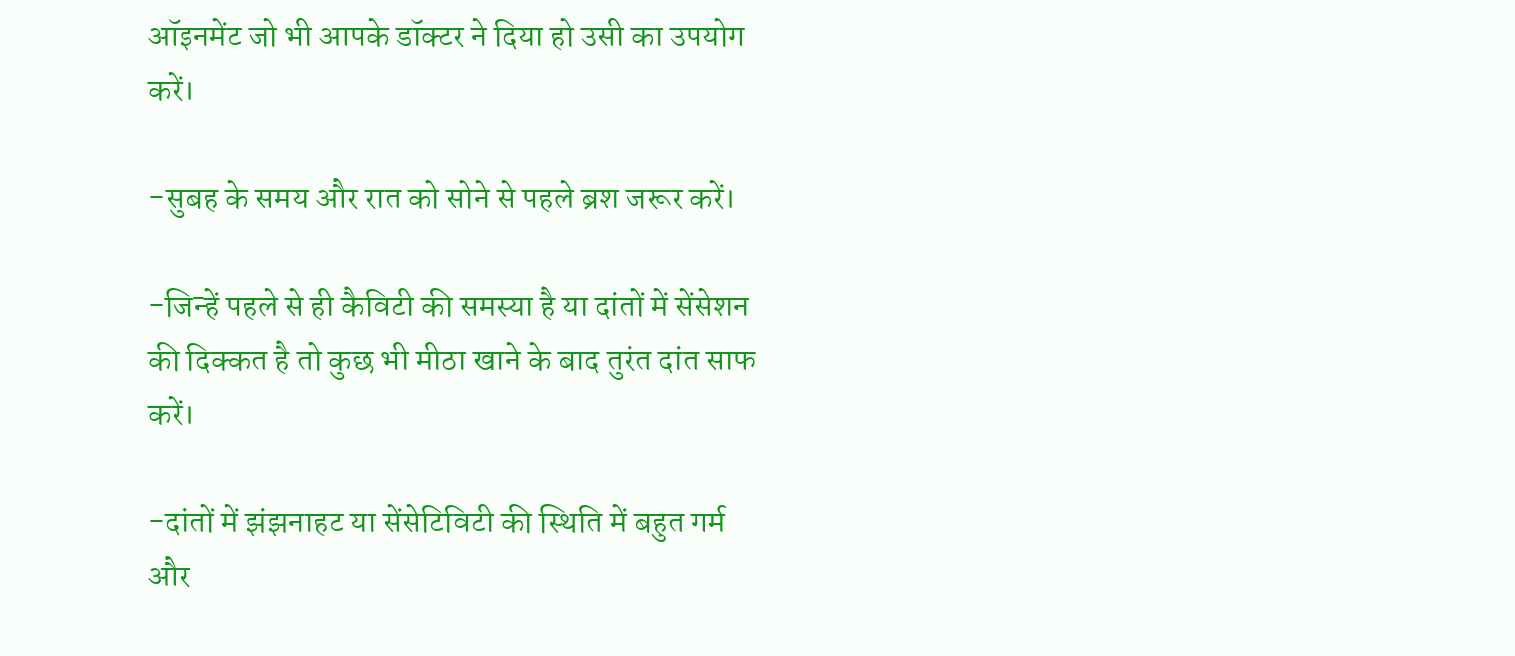ऑइनमेंट जो भी आपके डॉक्टर ने दिया हो उसी का उपयोग करें।

-सुबह के समय और रात को सोने से पहले ब्रश जरूर करें।

-जिन्हें पहले से ही कैविटी की समस्या है या दांतों में सेंसेशन की दिक्कत है तो कुछ भी मीठा खाने के बाद तुरंत दांत साफ करें।

-दांतों में झंझनाहट या सेंसेटिविटी की स्थिति में बहुत गर्म और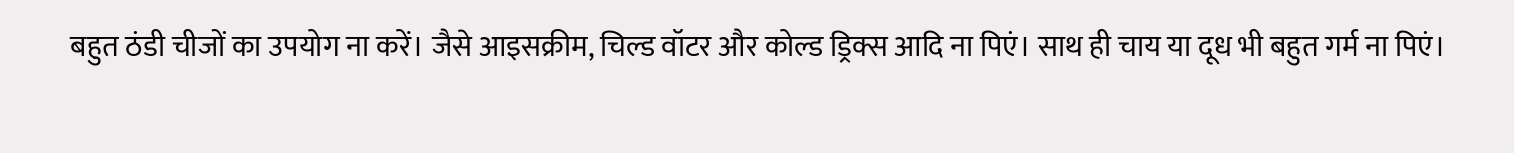बहुत ठंडी चीजों का उपयोग ना करें। जैसे आइसक्रीम, चिल्ड वॉटर और कोल्ड ड्रिक्स आदि ना पिएं। साथ ही चाय या दूध भी बहुत गर्म ना पिएं।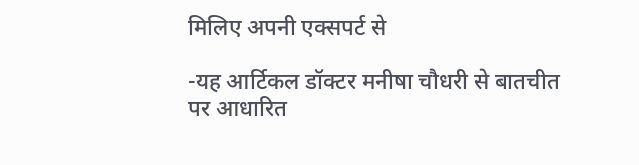मिलिए अपनी एक्सपर्ट से

-यह आर्टिकल डॉक्टर मनीषा चौधरी से बातचीत पर आधारित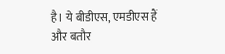है। ये बीडीएस, एमडीएस हैं और बतौर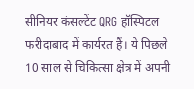सीनियर कंसल्टेंट QRG हॉस्पिटल फरीदाबाद में कार्यरत हैं। ये पिछले 10 साल से चिकित्सा क्षेत्र में अपनी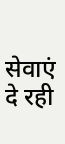सेवाएं दे रही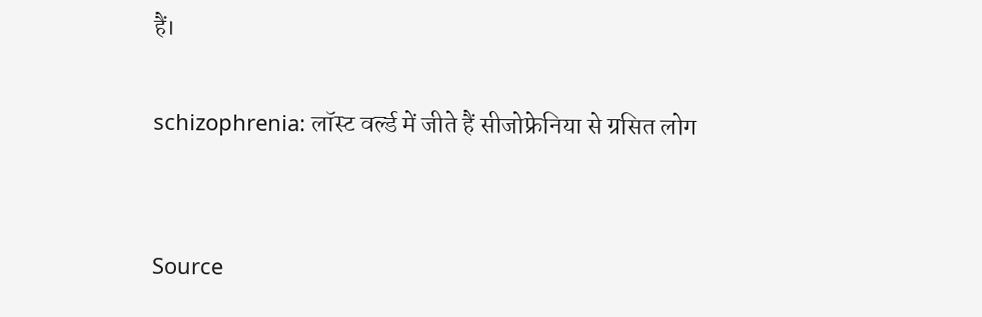हैं।

schizophrenia: लॉस्ट वर्ल्ड में जीते हैं सीजोफ्रेनिया से ग्रसित लोग


Source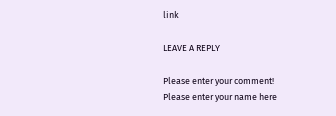link

LEAVE A REPLY

Please enter your comment!
Please enter your name here